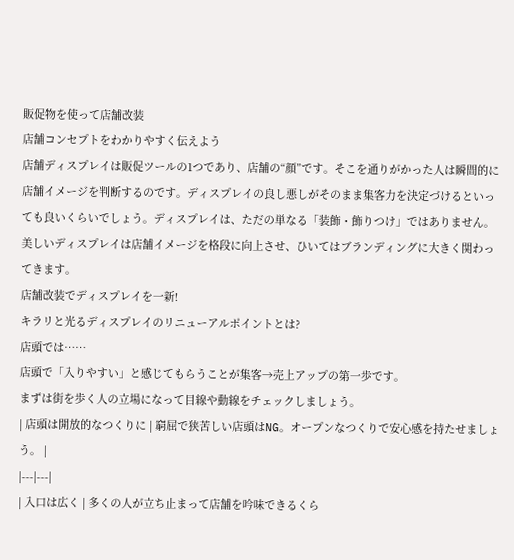販促物を使って店舗改装
店舗コンセプトをわかりやすく伝えよう
店舗ディスプレイは販促ツールの1つであり、店舗の“顔”です。そこを通りがかった人は瞬間的に店舗イメージを判断するのです。ディスプレイの良し悪しがそのまま集客力を決定づけるといっても良いくらいでしょう。ディスプレイは、ただの単なる「装飾・飾りつけ」ではありません。美しいディスプレイは店舗イメージを格段に向上させ、ひいてはブランディングに大きく関わってきます。
店舗改装でディスプレイを一新!
キラリと光るディスプレイのリニューアルポイントとは?
店頭では……
店頭で「入りやすい」と感じてもらうことが集客→売上アップの第一歩です。
まずは街を歩く人の立場になって目線や動線をチェックしましょう。
| 店頭は開放的なつくりに | 窮屈で狭苦しい店頭はNG。オープンなつくりで安心感を持たせましょう。 |
|---|---|
| 入口は広く | 多くの人が立ち止まって店舗を吟味できるくら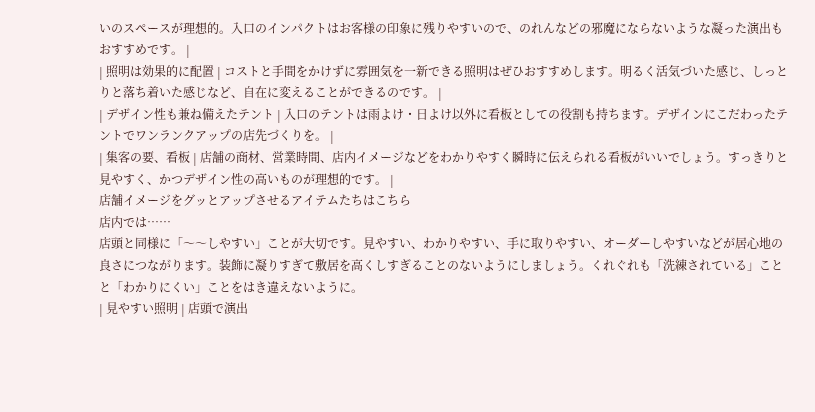いのスペースが理想的。入口のインパクトはお客様の印象に残りやすいので、のれんなどの邪魔にならないような凝った演出もおすすめです。 |
| 照明は効果的に配置 | コストと手間をかけずに雰囲気を一新できる照明はぜひおすすめします。明るく活気づいた感じ、しっとりと落ち着いた感じなど、自在に変えることができるのです。 |
| デザイン性も兼ね備えたテント | 入口のテントは雨よけ・日よけ以外に看板としての役割も持ちます。デザインにこだわったテントでワンランクアップの店先づくりを。 |
| 集客の要、看板 | 店舗の商材、営業時間、店内イメージなどをわかりやすく瞬時に伝えられる看板がいいでしょう。すっきりと見やすく、かつデザイン性の高いものが理想的です。 |
店舗イメージをグッとアップさせるアイテムたちはこちら
店内では……
店頭と同様に「〜〜しやすい」ことが大切です。見やすい、わかりやすい、手に取りやすい、オーダーしやすいなどが居心地の良さにつながります。装飾に凝りすぎて敷居を高くしすぎることのないようにしましょう。くれぐれも「洗練されている」ことと「わかりにくい」ことをはき違えないように。
| 見やすい照明 | 店頭で演出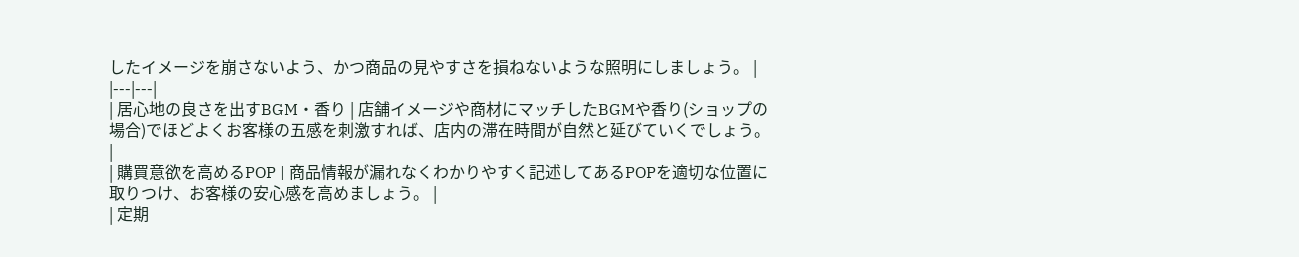したイメージを崩さないよう、かつ商品の見やすさを損ねないような照明にしましょう。 |
|---|---|
| 居心地の良さを出すBGM・香り | 店舗イメージや商材にマッチしたBGMや香り(ショップの場合)でほどよくお客様の五感を刺激すれば、店内の滞在時間が自然と延びていくでしょう。 |
| 購買意欲を高めるPOP | 商品情報が漏れなくわかりやすく記述してあるPOPを適切な位置に取りつけ、お客様の安心感を高めましょう。 |
| 定期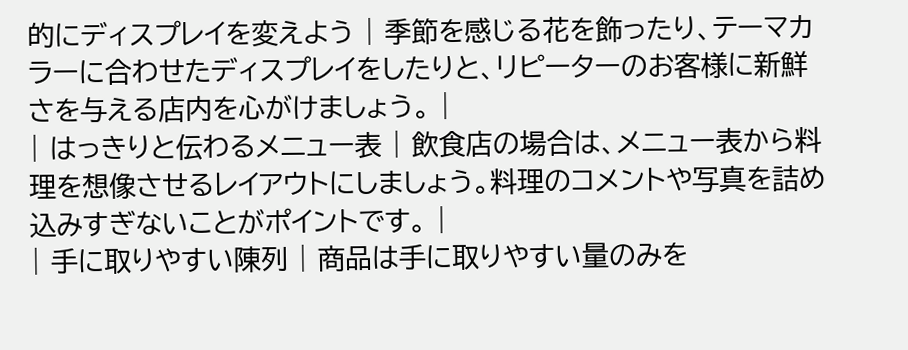的にディスプレイを変えよう | 季節を感じる花を飾ったり、テーマカラーに合わせたディスプレイをしたりと、リピーターのお客様に新鮮さを与える店内を心がけましょう。 |
| はっきりと伝わるメニュー表 | 飲食店の場合は、メニュー表から料理を想像させるレイアウトにしましょう。料理のコメントや写真を詰め込みすぎないことがポイントです。 |
| 手に取りやすい陳列 | 商品は手に取りやすい量のみを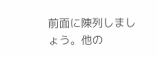前面に陳列しましょう。他の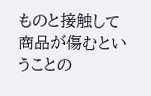ものと接触して商品が傷むということの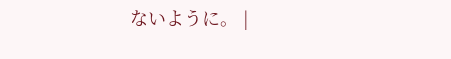ないように。 |